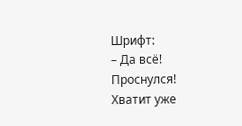Шрифт:
– Да всё! Проснулся! Хватит уже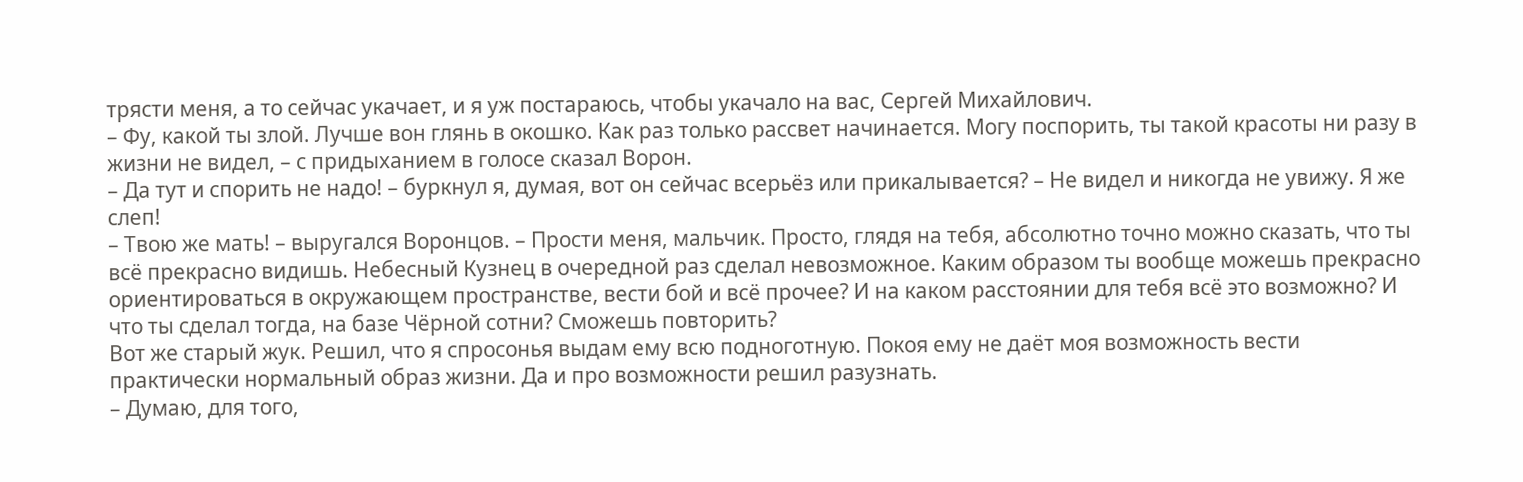трясти меня, а то сейчас укачает, и я уж постараюсь, чтобы укачало на вас, Сергей Михайлович.
– Фу, какой ты злой. Лучше вон глянь в окошко. Как раз только рассвет начинается. Могу поспорить, ты такой красоты ни разу в жизни не видел, – с придыханием в голосе сказал Ворон.
– Да тут и спорить не надо! – буркнул я, думая, вот он сейчас всерьёз или прикалывается? – Не видел и никогда не увижу. Я же слеп!
– Твою же мать! – выругался Воронцов. – Прости меня, мальчик. Просто, глядя на тебя, абсолютно точно можно сказать, что ты всё прекрасно видишь. Небесный Кузнец в очередной раз сделал невозможное. Каким образом ты вообще можешь прекрасно ориентироваться в окружающем пространстве, вести бой и всё прочее? И на каком расстоянии для тебя всё это возможно? И что ты сделал тогда, на базе Чёрной сотни? Сможешь повторить?
Вот же старый жук. Решил, что я спросонья выдам ему всю подноготную. Покоя ему не даёт моя возможность вести практически нормальный образ жизни. Да и про возможности решил разузнать.
– Думаю, для того,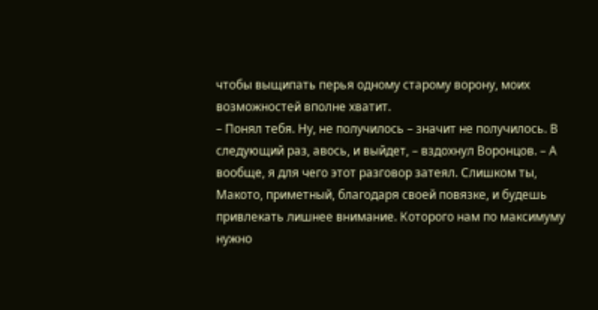чтобы выщипать перья одному старому ворону, моих возможностей вполне хватит.
– Понял тебя. Ну, не получилось – значит не получилось. В следующий раз, авось, и выйдет, – вздохнул Воронцов. – А вообще, я для чего этот разговор затеял. Слишком ты, Макото, приметный, благодаря своей повязке, и будешь привлекать лишнее внимание. Которого нам по максимуму нужно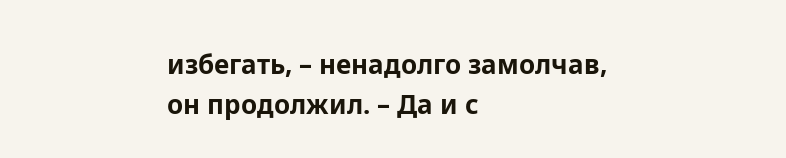избегать, – ненадолго замолчав, он продолжил. – Да и с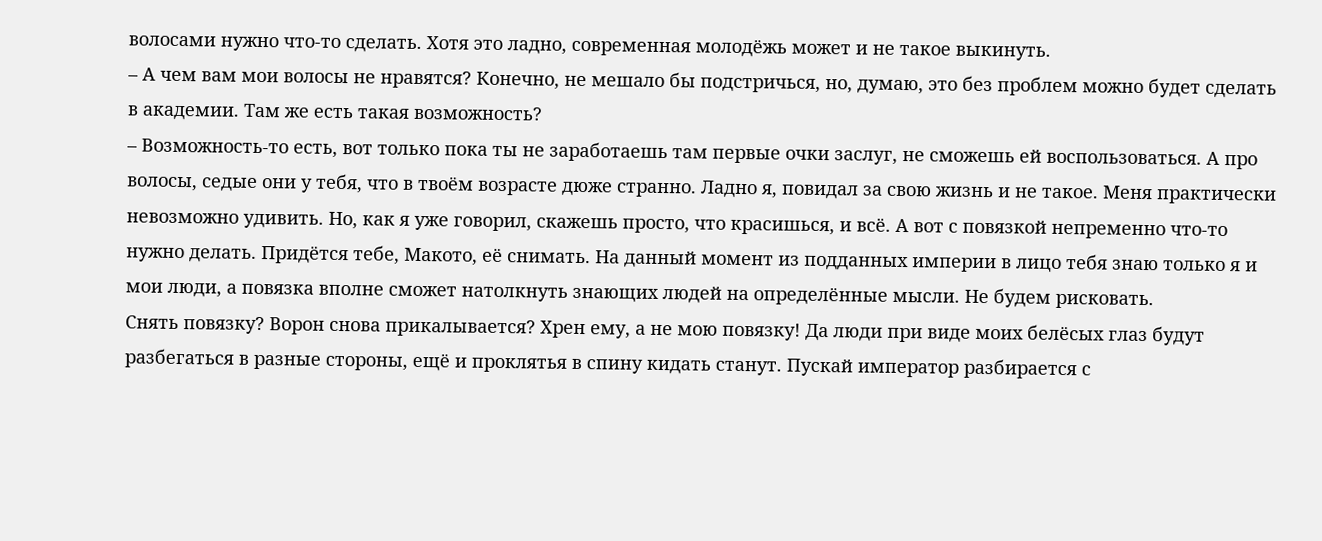волосами нужно что-то сделать. Хотя это ладно, современная молодёжь может и не такое выкинуть.
– А чем вам мои волосы не нравятся? Конечно, не мешало бы подстричься, но, думаю, это без проблем можно будет сделать в академии. Там же есть такая возможность?
– Возможность-то есть, вот только пока ты не заработаешь там первые очки заслуг, не сможешь ей воспользоваться. А про волосы, седые они у тебя, что в твоём возрасте дюже странно. Ладно я, повидал за свою жизнь и не такое. Меня практически невозможно удивить. Но, как я уже говорил, скажешь просто, что красишься, и всё. А вот с повязкой непременно что-то нужно делать. Придётся тебе, Макото, её снимать. На данный момент из подданных империи в лицо тебя знаю только я и мои люди, а повязка вполне сможет натолкнуть знающих людей на определённые мысли. Не будем рисковать.
Снять повязку? Ворон снова прикалывается? Хрен ему, а не мою повязку! Да люди при виде моих белёсых глаз будут разбегаться в разные стороны, ещё и проклятья в спину кидать станут. Пускай император разбирается с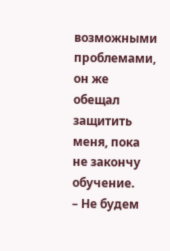возможными проблемами, он же обещал защитить меня, пока не закончу обучение.
– Не будем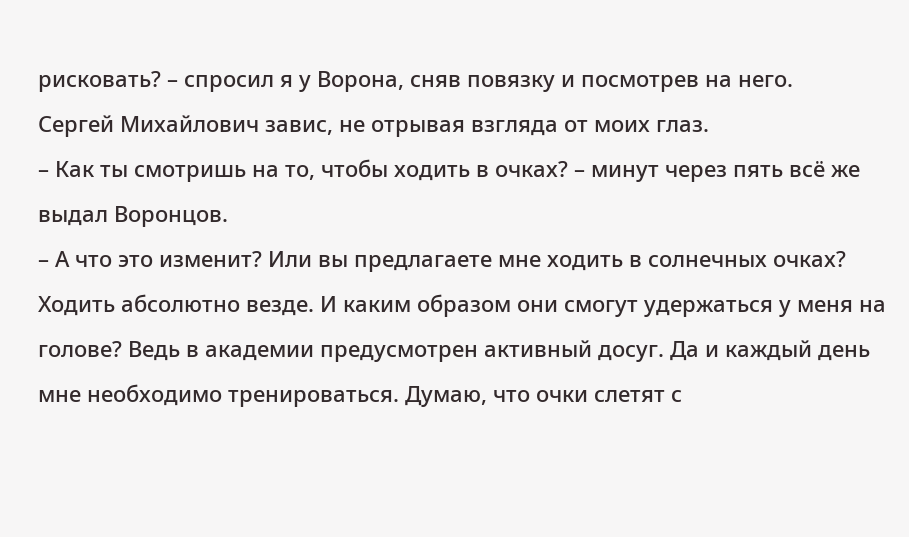рисковать? – спросил я у Ворона, сняв повязку и посмотрев на него.
Сергей Михайлович завис, не отрывая взгляда от моих глаз.
– Как ты смотришь на то, чтобы ходить в очках? – минут через пять всё же выдал Воронцов.
– А что это изменит? Или вы предлагаете мне ходить в солнечных очках? Ходить абсолютно везде. И каким образом они смогут удержаться у меня на голове? Ведь в академии предусмотрен активный досуг. Да и каждый день мне необходимо тренироваться. Думаю, что очки слетят с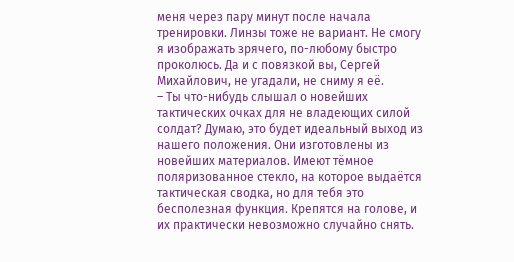меня через пару минут после начала тренировки. Линзы тоже не вариант. Не смогу я изображать зрячего, по-любому быстро проколюсь. Да и с повязкой вы, Сергей Михайлович, не угадали, не сниму я её.
– Ты что-нибудь слышал о новейших тактических очках для не владеющих силой солдат? Думаю, это будет идеальный выход из нашего положения. Они изготовлены из новейших материалов. Имеют тёмное поляризованное стекло, на которое выдаётся тактическая сводка, но для тебя это бесполезная функция. Крепятся на голове, и их практически невозможно случайно снять.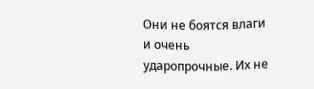Они не боятся влаги и очень ударопрочные. Их не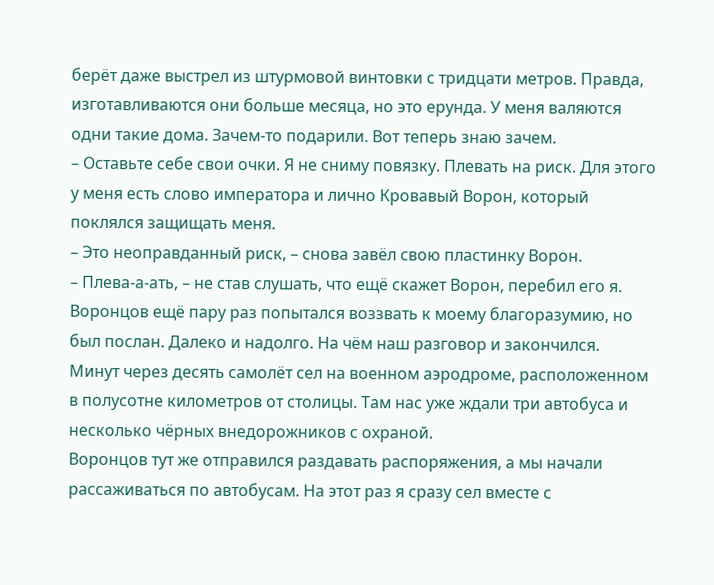берёт даже выстрел из штурмовой винтовки с тридцати метров. Правда, изготавливаются они больше месяца, но это ерунда. У меня валяются одни такие дома. Зачем-то подарили. Вот теперь знаю зачем.
– Оставьте себе свои очки. Я не сниму повязку. Плевать на риск. Для этого у меня есть слово императора и лично Кровавый Ворон, который поклялся защищать меня.
– Это неоправданный риск, – снова завёл свою пластинку Ворон.
– Плева-а-ать, – не став слушать, что ещё скажет Ворон, перебил его я.
Воронцов ещё пару раз попытался воззвать к моему благоразумию, но был послан. Далеко и надолго. На чём наш разговор и закончился.
Минут через десять самолёт сел на военном аэродроме, расположенном в полусотне километров от столицы. Там нас уже ждали три автобуса и несколько чёрных внедорожников с охраной.
Воронцов тут же отправился раздавать распоряжения, а мы начали рассаживаться по автобусам. На этот раз я сразу сел вместе с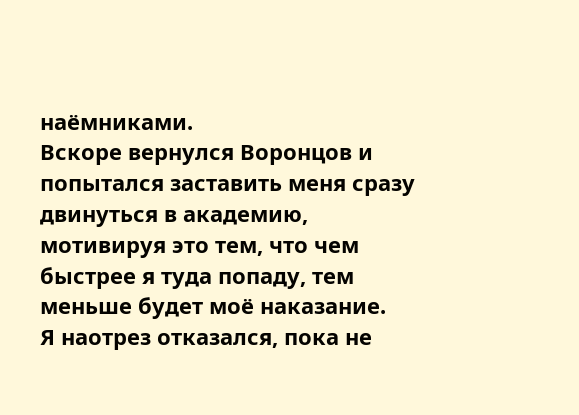наёмниками.
Вскоре вернулся Воронцов и попытался заставить меня сразу двинуться в академию, мотивируя это тем, что чем быстрее я туда попаду, тем меньше будет моё наказание.
Я наотрез отказался, пока не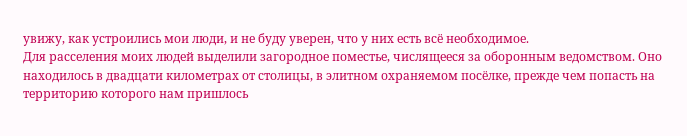увижу, как устроились мои люди, и не буду уверен, что у них есть всё необходимое.
Для расселения моих людей выделили загородное поместье, числящееся за оборонным ведомством. Оно находилось в двадцати километрах от столицы, в элитном охраняемом посёлке, прежде чем попасть на территорию которого нам пришлось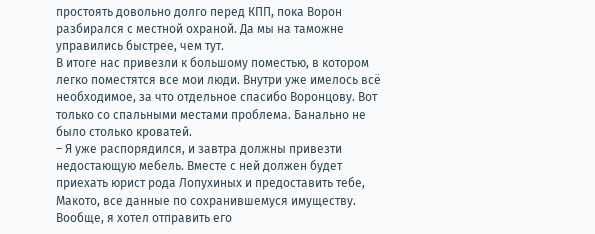простоять довольно долго перед КПП, пока Ворон разбирался с местной охраной. Да мы на таможне управились быстрее, чем тут.
В итоге нас привезли к большому поместью, в котором легко поместятся все мои люди. Внутри уже имелось всё необходимое, за что отдельное спасибо Воронцову. Вот только со спальными местами проблема. Банально не было столько кроватей.
– Я уже распорядился, и завтра должны привезти недостающую мебель. Вместе с ней должен будет приехать юрист рода Лопухиных и предоставить тебе, Макото, все данные по сохранившемуся имуществу. Вообще, я хотел отправить его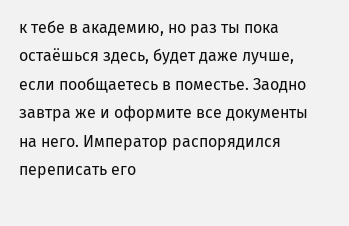к тебе в академию, но раз ты пока остаёшься здесь, будет даже лучше, если пообщаетесь в поместье. Заодно завтра же и оформите все документы на него. Император распорядился переписать его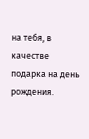на тебя, в качестве подарка на день рождения.